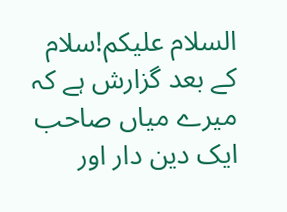السلام علیکم!سلام کے بعد گزارش ہے کہ میرے میاں صاحب ایک دین دار اور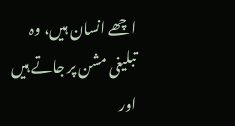اچھے انسان ہیں، وہ تبلیغی مشن پر جاتے ہیں اور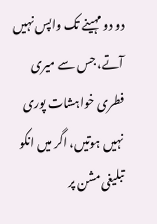دو دو مہینے تک واپس نہیں آتے، جس سے میری فطری خواہشات پوری نہیں ہوتیں، اگر میں انکو تبلیغی مشن پر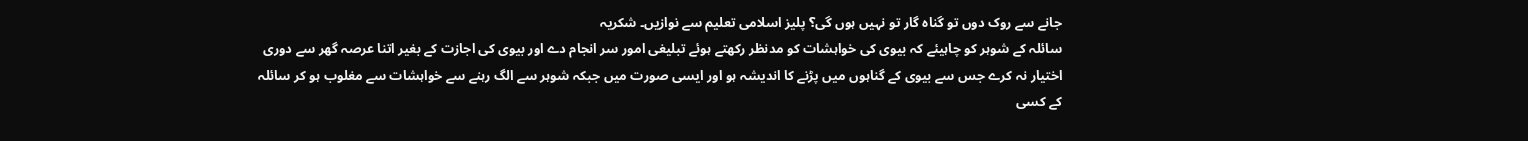جانے سے روک دوں تو گناہ گار تو نہیں ہوں گی؟ پلیز اسلامی تعلیم سے نوازیں۔ شکریہ
سائلہ کے شوہر کو چاہیئے کہ بیوی کی خواہشات کو مدنظر رکھتے ہوئے تبلیغی امور سر انجام دے اور بیوی کی اجازت کے بغیر اتنا عرصہ گھر سے دوری اختیار نہ کرے جس سے بیوی کے گناہوں میں پڑنے کا اندیشہ ہو اور ایسی صورت میں جبکہ شوہر سے الگ رہنے سے خواہشات سے مغلوب ہو کر سائلہ کے کسی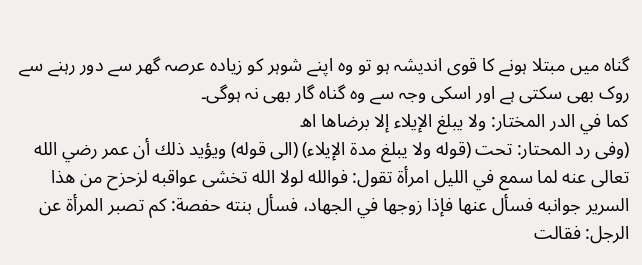گناہ میں مبتلا ہونے کا قوی اندیشہ ہو تو وہ اپنے شوہر کو زیادہ عرصہ گھر سے دور رہنے سے روک بھی سکتی ہے اور اسکی وجہ سے وہ گناہ گار بھی نہ ہوگی۔
کما في الدر المختار: ولا يبلغ الإيلاء إلا برضاها اھ
(وفی رد المحتار: تحت (قوله ولا يبلغ مدة الإيلاء) (الی قوله) ويؤيد ذلك أن عمر رضي الله تعالى عنه لما سمع في الليل امرأة تقول: فوالله لولا الله تخشى عواقبه لزحزح من هذا السرير جوانبه فسأل عنها فإذا زوجها في الجهاد، فسأل بنته حفصة: كم تصبر المرأة عن الرجل: فقالت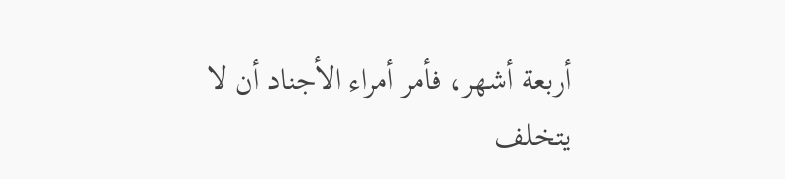أربعة أشهر، فأمر أمراء الأجناد أن لا يتخلف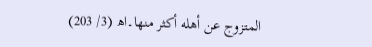المتزوج عن أهله أكثر منها۔اھ (3/ 203)